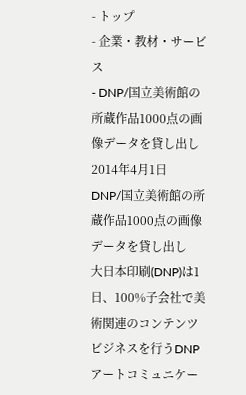- トップ
- 企業・教材・サービス
- DNP/国立美術館の所蔵作品1000点の画像データを貸し出し
2014年4月1日
DNP/国立美術館の所蔵作品1000点の画像データを貸し出し
大日本印刷(DNP)は1日、100%子会社で美術関連のコンテンツビジネスを行うDNPアートコミュニケー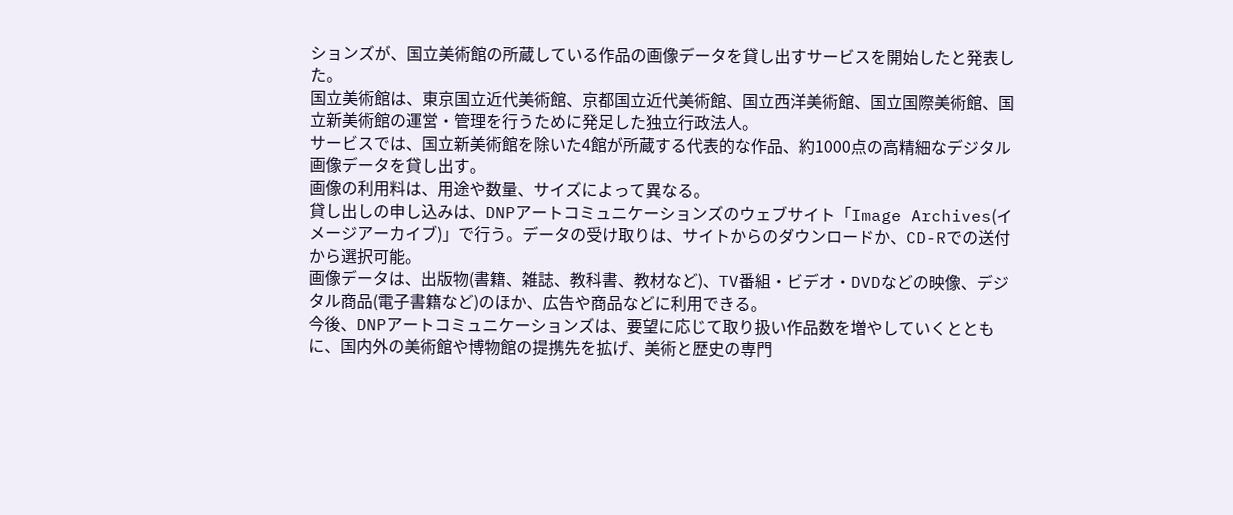ションズが、国立美術館の所蔵している作品の画像データを貸し出すサービスを開始したと発表した。
国立美術館は、東京国立近代美術館、京都国立近代美術館、国立西洋美術館、国立国際美術館、国立新美術館の運営・管理を行うために発足した独立行政法人。
サービスでは、国立新美術館を除いた4館が所蔵する代表的な作品、約1000点の高精細なデジタル画像データを貸し出す。
画像の利用料は、用途や数量、サイズによって異なる。
貸し出しの申し込みは、DNPアートコミュニケーションズのウェブサイト「Image Archives(イメージアーカイブ)」で行う。データの受け取りは、サイトからのダウンロードか、CD-Rでの送付から選択可能。
画像データは、出版物(書籍、雑誌、教科書、教材など)、TV番組・ビデオ・DVDなどの映像、デジタル商品(電子書籍など)のほか、広告や商品などに利用できる。
今後、DNPアートコミュニケーションズは、要望に応じて取り扱い作品数を増やしていくとともに、国内外の美術館や博物館の提携先を拡げ、美術と歴史の専門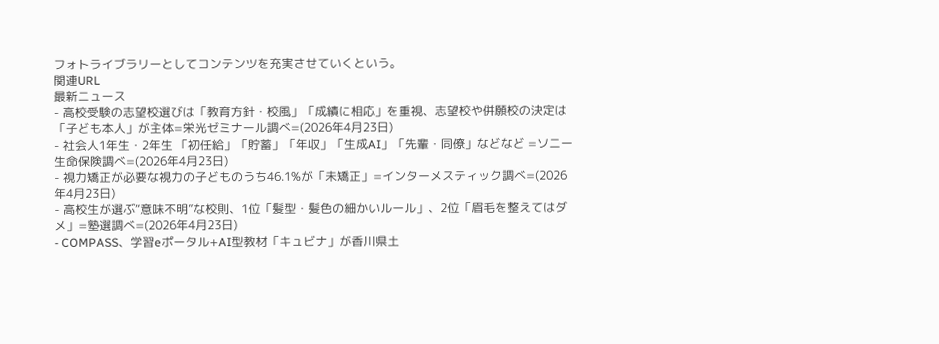フォトライブラリーとしてコンテンツを充実させていくという。
関連URL
最新ニュース
- 高校受験の志望校選びは「教育方針・校風」「成績に相応」を重視、志望校や併願校の決定は「子ども本人」が主体=栄光ゼミナール調べ=(2026年4月23日)
- 社会人1年生・2年生 「初任給」「貯蓄」「年収」「生成AI」「先輩・同僚」などなど =ソニー生命保険調べ=(2026年4月23日)
- 視力矯正が必要な視力の子どものうち46.1%が「未矯正」=インターメスティック調べ=(2026年4月23日)
- 高校生が選ぶ“意味不明”な校則、1位「髪型・髪色の細かいルール」、2位「眉毛を整えてはダメ」=塾選調べ=(2026年4月23日)
- COMPASS、学習eポータル+AI型教材「キュビナ」が香川県土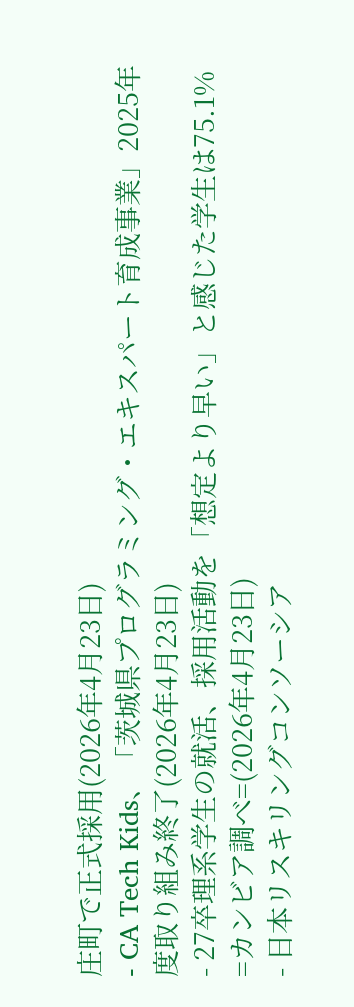庄町で正式採用(2026年4月23日)
- CA Tech Kids、「茨城県プログラミング・エキスパート育成事業」2025年度取り組み終了(2026年4月23日)
- 27卒理系学生の就活、採用活動を「想定より早い」と感じた学生は75.1% =カンビア調べ=(2026年4月23日)
- 日本リスキリングコンソーシア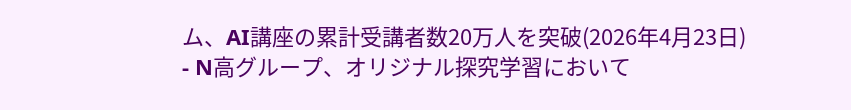ム、AI講座の累計受講者数20万人を突破(2026年4月23日)
- N高グループ、オリジナル探究学習において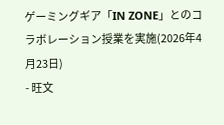ゲーミングギア「IN ZONE」とのコラボレーション授業を実施(2026年4月23日)
- 旺文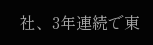社、3年連続で東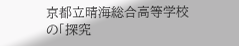京都立晴海総合高等学校の「探究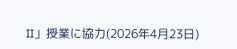II」授業に協力(2026年4月23日)